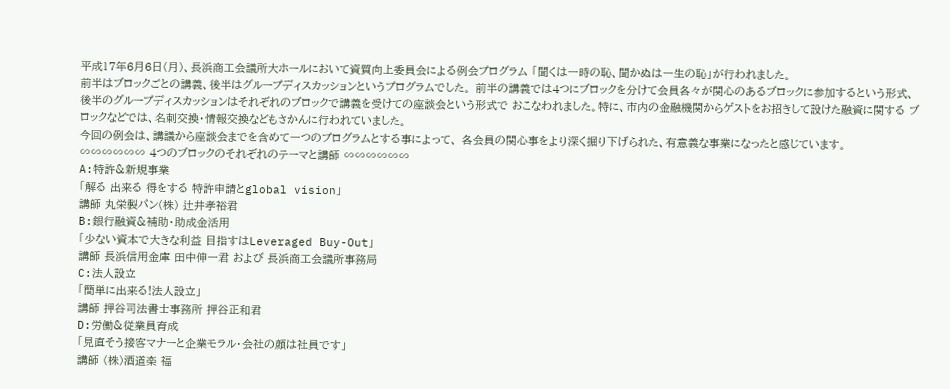平成17年6月6日(月)、長浜商工会議所大ホールにおいて資質向上委員会による例会プログラム 「聞くは一時の恥、聞かぬは一生の恥」が行われました。
前半はブロックごとの講義、後半はグループディスカッションというプログラムでした。 前半の講義では4つにブロックを分けて会員各々が関心のあるブロックに参加するという形式、 後半のグループディスカッションはそれぞれのブロックで講義を受けての座談会という形式で おこなわれました。特に、市内の金融機関からゲストをお招きして設けた融資に関する ブロックなどでは、名刺交換・情報交換などもさかんに行われていました。
今回の例会は、講議から座談会までを含めて一つのプログラムとする事によって、 各会員の関心事をより深く掘り下げられた、有意義な事業になったと感じています。
∽∽∽∽∽∽ 4つのブロックのそれぞれのテーマと講師 ∽∽∽∽∽∽
A:特許&新規事業
「解る 出来る 得をする 特許申請とglobal vision」
講師 丸栄製パン(株) 辻井孝裕君
B:銀行融資&補助・助成金活用
「少ない資本で大きな利益 目指すはLeveraged Buy-Out」
講師 長浜信用金庫 田中伸一君 および 長浜商工会議所事務局
C:法人設立
「簡単に出来る!法人設立」
講師 押谷司法書士事務所 押谷正和君
D:労働&従業員育成
「見直そう接客マナーと企業モラル・会社の顔は社員です」
講師 (株)酒道楽 福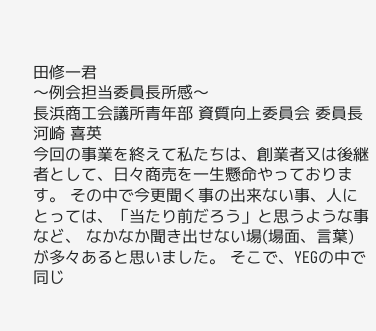田修一君
〜例会担当委員長所感〜
長浜商工会議所青年部 資質向上委員会 委員長 河崎 喜英
今回の事業を終えて私たちは、創業者又は後継者として、日々商売を一生懸命やっております。 その中で今更聞く事の出来ない事、人にとっては、「当たり前だろう」と思うような事など、 なかなか聞き出せない場(場面、言葉)が多々あると思いました。 そこで、YEGの中で同じ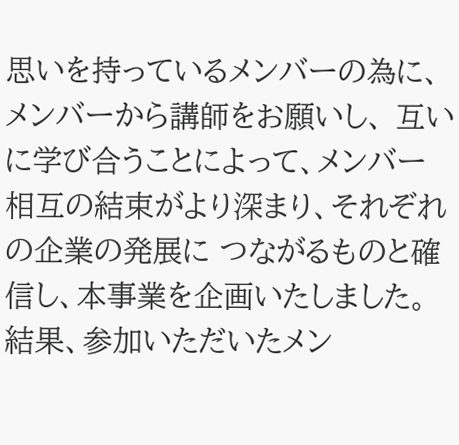思いを持っているメンバーの為に、メンバーから講師をお願いし、 互いに学び合うことによって、メンバー相互の結束がより深まり、それぞれの企業の発展に つながるものと確信し、本事業を企画いたしました。結果、参加いただいたメン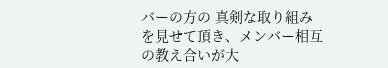バーの方の 真剣な取り組みを見せて頂き、メンバー相互の教え合いが大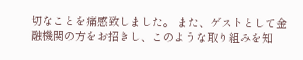切なことを痛感致しました。 また、ゲストとして金融機関の方をお招きし、このような取り組みを知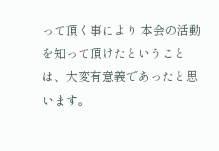って頂く事により 本会の活動を知って頂けたということは、大変有意義であったと思います。